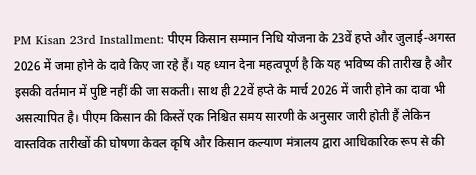PM Kisan 23rd Installment: पीएम किसान सम्मान निधि योजना के 23वें हप्ते और जुलाई-अगस्त 2026 में जमा होने के दावे किए जा रहे हैं। यह ध्यान देना महत्वपूर्ण है कि यह भविष्य की तारीख है और इसकी वर्तमान में पुष्टि नहीं की जा सकती। साथ ही 22वें हप्ते के मार्च 2026 में जारी होने का दावा भी असत्यापित है। पीएम किसान की किस्तें एक निश्चित समय सारणी के अनुसार जारी होती हैं लेकिन वास्तविक तारीखों की घोषणा केवल कृषि और किसान कल्याण मंत्रालय द्वारा आधिकारिक रूप से की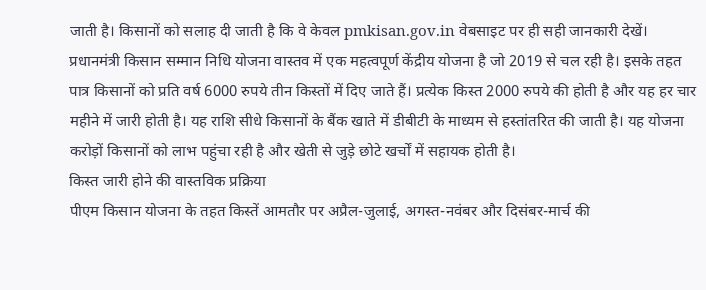जाती है। किसानों को सलाह दी जाती है कि वे केवल pmkisan.gov.in वेबसाइट पर ही सही जानकारी देखें।
प्रधानमंत्री किसान सम्मान निधि योजना वास्तव में एक महत्वपूर्ण केंद्रीय योजना है जो 2019 से चल रही है। इसके तहत पात्र किसानों को प्रति वर्ष 6000 रुपये तीन किस्तों में दिए जाते हैं। प्रत्येक किस्त 2000 रुपये की होती है और यह हर चार महीने में जारी होती है। यह राशि सीधे किसानों के बैंक खाते में डीबीटी के माध्यम से हस्तांतरित की जाती है। यह योजना करोड़ों किसानों को लाभ पहुंचा रही है और खेती से जुड़े छोटे खर्चों में सहायक होती है।
किस्त जारी होने की वास्तविक प्रक्रिया
पीएम किसान योजना के तहत किस्तें आमतौर पर अप्रैल-जुलाई, अगस्त-नवंबर और दिसंबर-मार्च की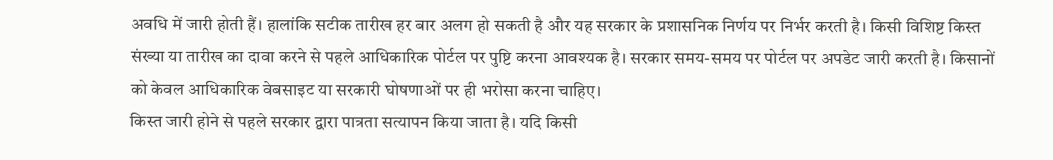अवधि में जारी होती हैं। हालांकि सटीक तारीख हर बार अलग हो सकती है और यह सरकार के प्रशासनिक निर्णय पर निर्भर करती है। किसी विशिष्ट किस्त संख्या या तारीख का दावा करने से पहले आधिकारिक पोर्टल पर पुष्टि करना आवश्यक है। सरकार समय-समय पर पोर्टल पर अपडेट जारी करती है। किसानों को केवल आधिकारिक वेबसाइट या सरकारी घोषणाओं पर ही भरोसा करना चाहिए।
किस्त जारी होने से पहले सरकार द्वारा पात्रता सत्यापन किया जाता है। यदि किसी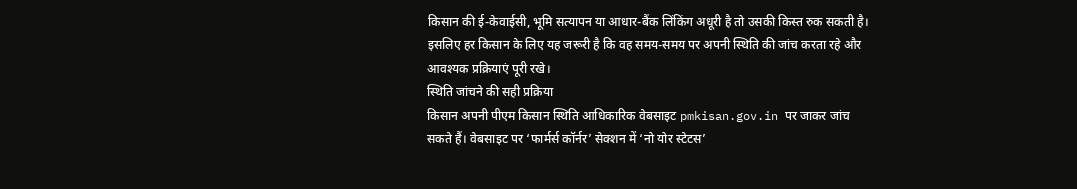किसान की ई-केवाईसी, भूमि सत्यापन या आधार-बैंक लिंकिंग अधूरी है तो उसकी किस्त रुक सकती है। इसलिए हर किसान के लिए यह जरूरी है कि वह समय-समय पर अपनी स्थिति की जांच करता रहे और आवश्यक प्रक्रियाएं पूरी रखे।
स्थिति जांचने की सही प्रक्रिया
किसान अपनी पीएम किसान स्थिति आधिकारिक वेबसाइट pmkisan.gov.in पर जाकर जांच सकते हैं। वेबसाइट पर ‘फार्मर्स कॉर्नर’ सेक्शन में ‘नो योर स्टेटस’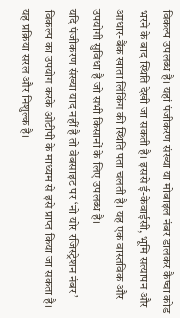विकल्प उपलब्ध है। यहां पंजीकरण संख्या या मोबाइल नंबर डालकर कैप्चा कोड भरने के बाद स्थिति देखी जा सकती है। इससे ई-केवाईसी, भूमि सत्यापन और आधार-बैंक खाता लिंकिंग की स्थिति पता चलती है। यह एक वास्तविक और उपयोगी सुविधा है जो सभी किसानों के लिए उपलब्ध है।
यदि पंजीकरण संख्या याद नहीं है तो वेबसाइट पर ‘नो योर रजिस्ट्रेशन नंबर’ विकल्प का उपयोग करके ओटीपी के माध्यम से इसे प्राप्त किया जा सकता है। यह प्रक्रिया सरल और निशुल्क है।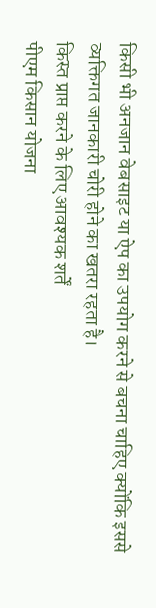किसी भी अनजान वेबसाइट या ऐप का उपयोग करने से बचना चाहिए क्योंकि इससे व्यक्तिगत जानकारी चोरी होने का खतरा रहता है।
किस्त प्राप्त करने के लिए आवश्यक शर्तें
पीएम किसान योजना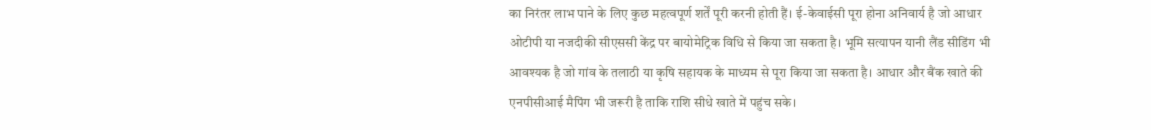का निरंतर लाभ पाने के लिए कुछ महत्वपूर्ण शर्तें पूरी करनी होती हैं। ई-केवाईसी पूरा होना अनिवार्य है जो आधार ओटीपी या नजदीकी सीएससी केंद्र पर बायोमेट्रिक विधि से किया जा सकता है। भूमि सत्यापन यानी लैंड सीडिंग भी आवश्यक है जो गांव के तलाठी या कृषि सहायक के माध्यम से पूरा किया जा सकता है। आधार और बैंक खाते की एनपीसीआई मैपिंग भी जरूरी है ताकि राशि सीधे खाते में पहुंच सके।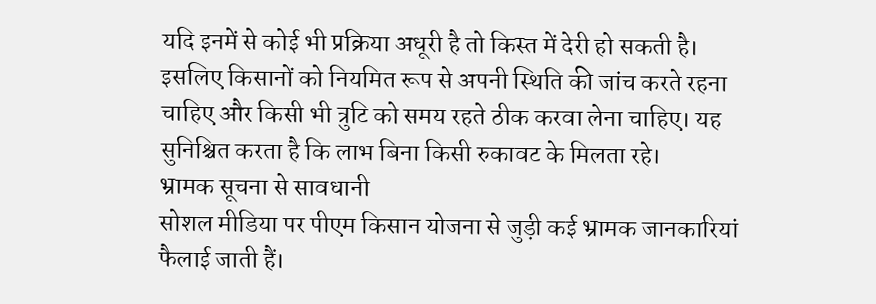यदि इनमें से कोई भी प्रक्रिया अधूरी है तो किस्त में देरी हो सकती है। इसलिए किसानों को नियमित रूप से अपनी स्थिति की जांच करते रहना चाहिए और किसी भी त्रुटि को समय रहते ठीक करवा लेना चाहिए। यह सुनिश्चित करता है कि लाभ बिना किसी रुकावट के मिलता रहे।
भ्रामक सूचना से सावधानी
सोशल मीडिया पर पीएम किसान योजना से जुड़ी कई भ्रामक जानकारियां फैलाई जाती हैं।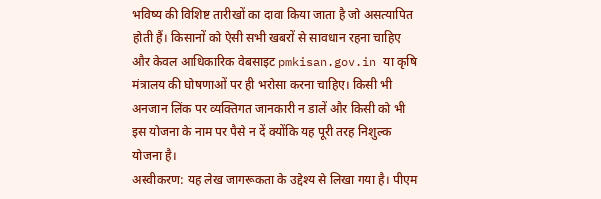भविष्य की विशिष्ट तारीखों का दावा किया जाता है जो असत्यापित होती हैं। किसानों को ऐसी सभी खबरों से सावधान रहना चाहिए और केवल आधिकारिक वेबसाइट pmkisan.gov.in या कृषि मंत्रालय की घोषणाओं पर ही भरोसा करना चाहिए। किसी भी अनजान लिंक पर व्यक्तिगत जानकारी न डालें और किसी को भी इस योजना के नाम पर पैसे न दें क्योंकि यह पूरी तरह निशुल्क योजना है।
अस्वीकरण: यह लेख जागरूकता के उद्देश्य से लिखा गया है। पीएम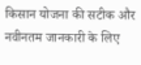किसान योजना की सटीक और नवीनतम जानकारी के लिए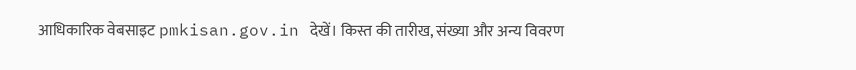आधिकारिक वेबसाइट pmkisan.gov.in देखें। किस्त की तारीख, संख्या और अन्य विवरण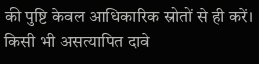की पुष्टि केवल आधिकारिक स्रोतों से ही करें। किसी भी असत्यापित दावे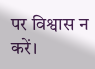पर विश्वास न करें।